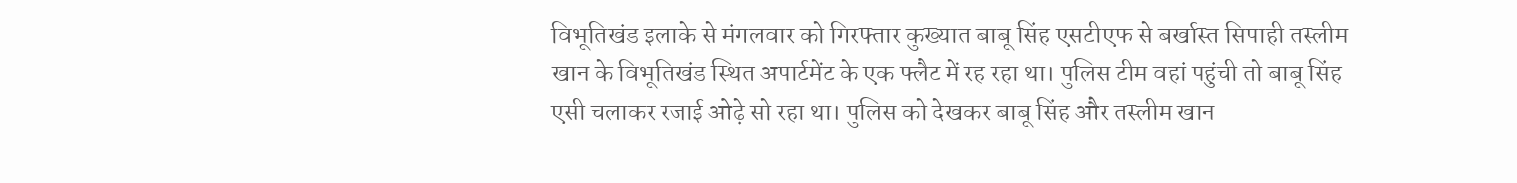विभूतिखंड इलाके से मंगलवार को गिरफ्तार कुख्यात बाबू सिंह एसटीएफ से बर्खास्त सिपाही तस्लीम खान के विभूतिखंड स्थित अपार्टमेंट के एक फ्लैट में रह रहा था। पुलिस टीम वहां पहुंची तो बाबू सिंह एसी चलाकर रजाई ओढ़े सो रहा था। पुलिस को देखकर बाबू सिंह और तस्लीम खान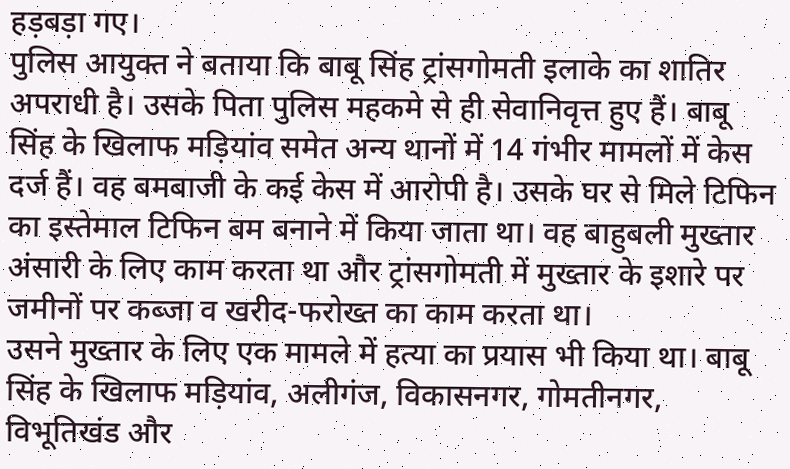हड़बड़ा गए।
पुलिस आयुक्त ने बताया कि बाबू सिंह ट्रांसगोमती इलाके का शातिर अपराधी है। उसके पिता पुलिस महकमे से ही सेवानिवृत्त हुए हैं। बाबू सिंह के खिलाफ मड़ियांव समेत अन्य थानों में 14 गंभीर मामलों में केस दर्ज हैं। वह बमबाजी के कई केस में आरोपी है। उसके घर से मिले टिफिन का इस्तेमाल टिफिन बम बनाने में किया जाता था। वह बाहुबली मुख्तार अंसारी के लिए काम करता था और ट्रांसगोमती में मुख्तार के इशारे पर जमीनों पर कब्जा व खरीद-फरोख्त का काम करता था।
उसने मुख्तार के लिए एक मामले में हत्या का प्रयास भी किया था। बाबू सिंह के खिलाफ मड़ियांव, अलीगंज, विकासनगर, गोमतीनगर, विभूतिखंड और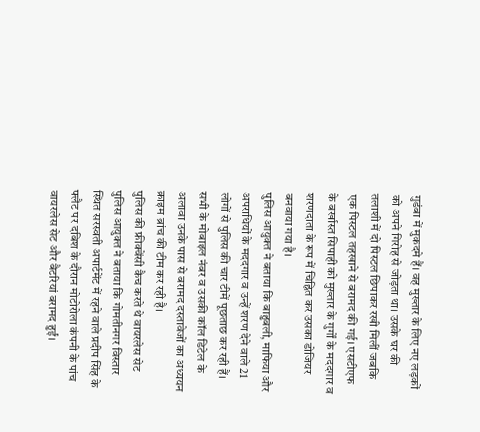गुडंबा में मुकदमे हैं। वह मुख्तार के लिए नए लड़कों को अपने गिरोह से जोड़ता था। उसके घर की तलाशी में दो पिस्टल छिपाकर रखी मिलीं जबकि एक पिस्टल तहखाने से बरामद की गई। एसटीएफ के बर्खास्त सिपाही को मुख्तार के गुर्गों के मददगार व शरणदाता के रूप में चिह्नित कर उसका डोजियर बनवाया गया है।
पुलिस आयुक्त ने बताया कि बाहुबली, माफिया और अपराधियों के मददगार व उन्हें शरण देने वाले 21 लोगों से पुलिस की चार टीमें पूछताछ कर रही हैं। सभी के मोबाइल नंबर व उसकी कॉल डिटेल के अलावा उनके पास से बरामद दस्तावेजों का अध्ययन क्राइम ब्रांच की टीम कर रही है।
पुलिस की फ्रीक्वेंसी कैच करते थे वायरलेस सेट
पुलिस आयुक्त ने बताया कि गोमतीनगर विस्तार स्थित सरस्वती अपार्टमेंट में रहने वाले प्रदीप सिंह के फ्लैट पर दबिश के दौरान मोटोरोला कंपनी के पांच वायरलेस सेट और बैटरियां बरामद हुईं।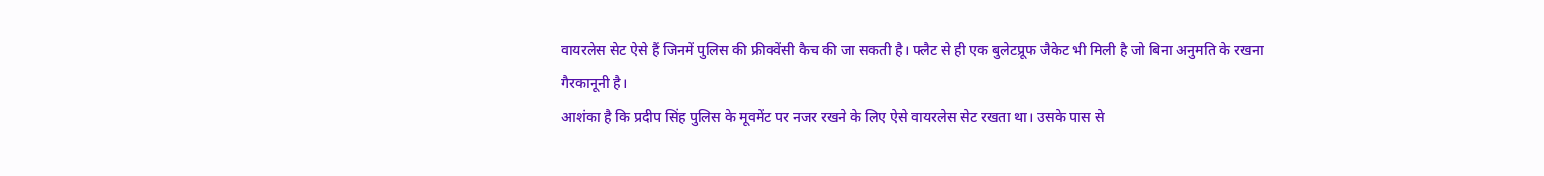वायरलेस सेट ऐसे हैं जिनमें पुलिस की फ्रीक्वेंसी कैच की जा सकती है। फ्लैट से ही एक बुलेटप्रूफ जैकेट भी मिली है जो बिना अनुमति के रखना गैरकानूनी है।
आशंका है कि प्रदीप सिंह पुलिस के मूवमेंट पर नजर रखने के लिए ऐसे वायरलेस सेट रखता था। उसके पास से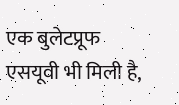एक बुलेटप्रूफ एसयूवी भी मिली है,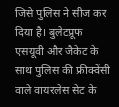जिसे पुलिस ने सीज कर दिया है। बुलेटप्रूफ एसयूवी और जैकेट के साथ पुलिस की फ्रीक्वेंसी वाले वायरलेस सेट के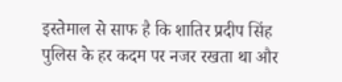इस्तेमाल से साफ है कि शातिर प्रदीप सिंह पुलिस के हर कदम पर नजर रखता था और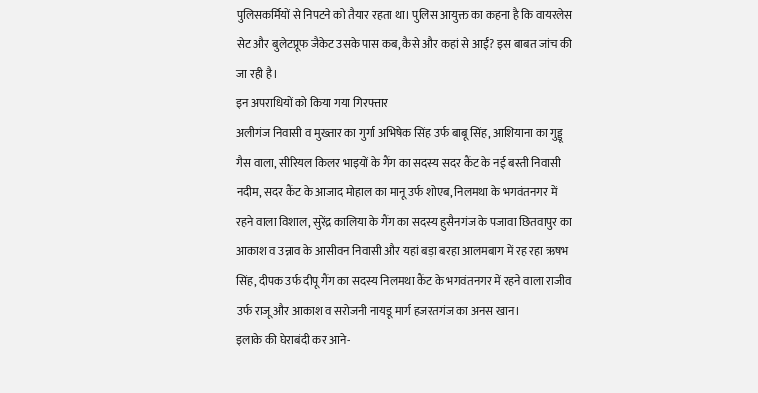पुलिसकर्मियों से निपटने को तैयार रहता था। पुलिस आयुक्त का कहना है कि वायरलेस सेट और बुलेटप्रूफ जैकेट उसके पास कब, कैसे और कहां से आईं? इस बाबत जांच की जा रही है।
इन अपराधियों को किया गया गिरफ्तार
अलीगंज निवासी व मुख्तार का गुर्गा अभिषेक सिंह उर्फ बाबू सिंह, आशियाना का गुड्डू गैस वाला, सीरियल किलर भाइयों के गैंग का सदस्य सदर कैंट के नई बस्ती निवासी नदीम, सदर कैंट के आजाद मोहाल का मानू उर्फ शोएब, निलमथा के भगवंतनगर में रहने वाला विशाल, सुरेंद्र कालिया के गैंग का सदस्य हुसैनगंज के पजावा छितवापुर का आकाश व उन्नाव के आसीवन निवासी और यहां बड़ा बरहा आलमबाग में रह रहा ऋषभ सिंह, दीपक उर्फ दीपू गैंग का सदस्य निलमथा कैंट के भगवंतनगर में रहने वाला राजीव उर्फ राजू और आकाश व सरोजनी नायडू मार्ग हजरतगंज का अनस खान।
इलाके की घेराबंदी कर आने-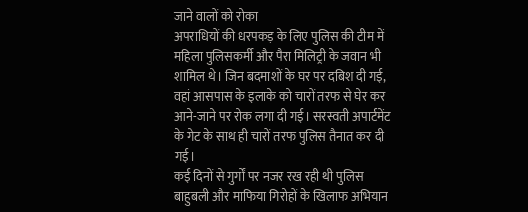जाने वालों को रोका
अपराधियों की धरपकड़ के लिए पुलिस की टीम में महिला पुलिसकर्मी और पैरा मिलिट्री के जवान भी शामिल थे। जिन बदमाशों के घर पर दबिश दी गई, वहां आसपास के इलाके को चारों तरफ से घेर कर आने-जाने पर रोक लगा दी गई। सरस्वती अपार्टमेंट के गेट के साथ ही चारों तरफ पुलिस तैनात कर दी गई।
कई दिनों से गुर्गों पर नजर रख रही थी पुलिस
बाहुबली और माफिया गिरोहों के खिलाफ अभियान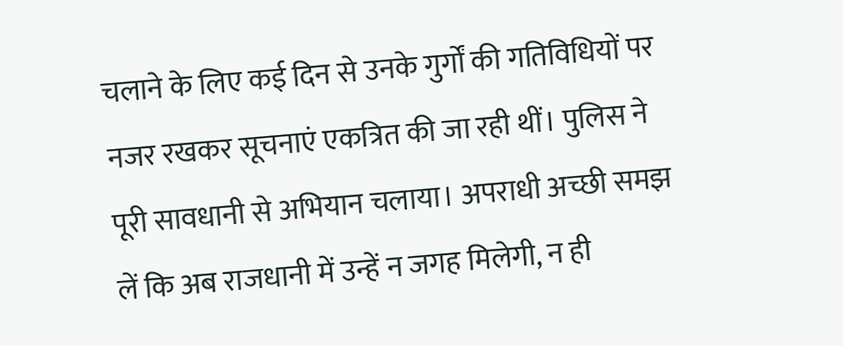चलाने के लिए कई दिन से उनके गुर्गों की गतिविधियों पर नजर रखकर सूचनाएं एकत्रित की जा रही थीं। पुलिस ने पूरी सावधानी से अभियान चलाया। अपराधी अच्छी समझ लें कि अब राजधानी में उन्हें न जगह मिलेगी, न ही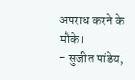अपराध करने के मौके।
- सुजीत पांडेय,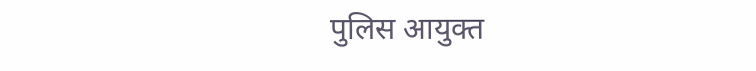पुलिस आयुक्त